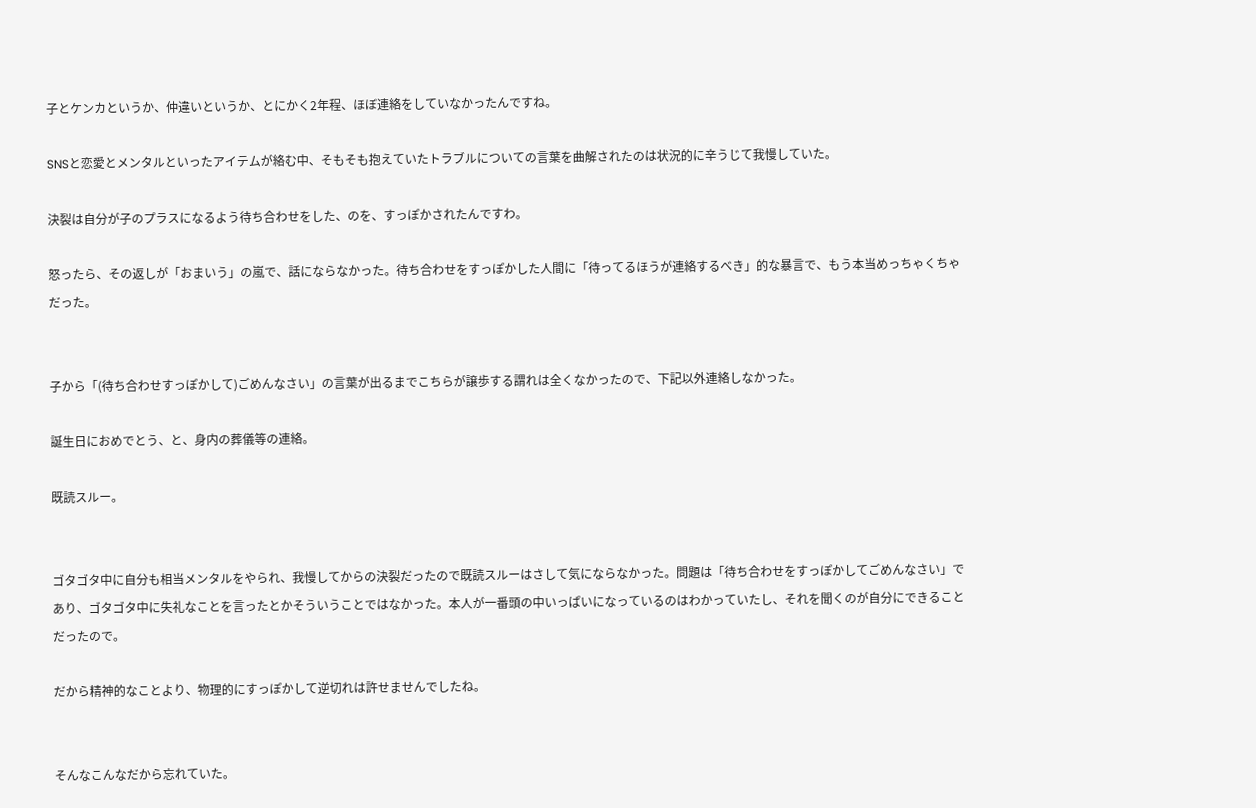子とケンカというか、仲違いというか、とにかく2年程、ほぼ連絡をしていなかったんですね。

SNSと恋愛とメンタルといったアイテムが絡む中、そもそも抱えていたトラブルについての言葉を曲解されたのは状況的に辛うじて我慢していた。

決裂は自分が子のプラスになるよう待ち合わせをした、のを、すっぽかされたんですわ。

怒ったら、その返しが「おまいう」の嵐で、話にならなかった。待ち合わせをすっぽかした人間に「待ってるほうが連絡するべき」的な暴言で、もう本当めっちゃくちゃだった。


子から「(待ち合わせすっぽかして)ごめんなさい」の言葉が出るまでこちらが譲歩する謂れは全くなかったので、下記以外連絡しなかった。

誕生日におめでとう、と、身内の葬儀等の連絡。

既読スルー。


ゴタゴタ中に自分も相当メンタルをやられ、我慢してからの決裂だったので既読スルーはさして気にならなかった。問題は「待ち合わせをすっぽかしてごめんなさい」であり、ゴタゴタ中に失礼なことを言ったとかそういうことではなかった。本人が一番頭の中いっぱいになっているのはわかっていたし、それを聞くのが自分にできることだったので。

だから精神的なことより、物理的にすっぽかして逆切れは許せませんでしたね。


そんなこんなだから忘れていた。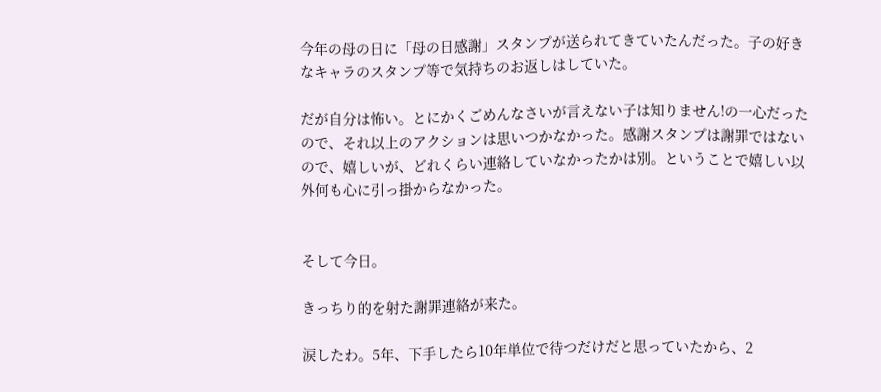今年の母の日に「母の日感謝」スタンプが送られてきていたんだった。子の好きなキャラのスタンプ等で気持ちのお返しはしていた。

だが自分は怖い。とにかくごめんなさいが言えない子は知りません!の一心だったので、それ以上のアクションは思いつかなかった。感謝スタンプは謝罪ではないので、嬉しいが、どれくらい連絡していなかったかは別。ということで嬉しい以外何も心に引っ掛からなかった。


そして今日。

きっちり的を射た謝罪連絡が来た。

涙したわ。5年、下手したら10年単位で待つだけだと思っていたから、2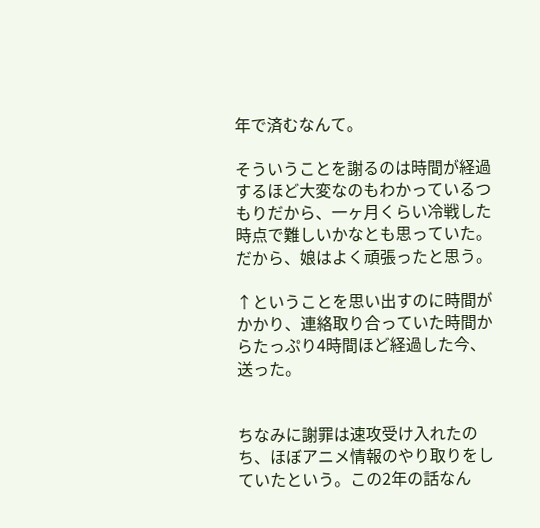年で済むなんて。

そういうことを謝るのは時間が経過するほど大変なのもわかっているつもりだから、一ヶ月くらい冷戦した時点で難しいかなとも思っていた。だから、娘はよく頑張ったと思う。

↑ということを思い出すのに時間がかかり、連絡取り合っていた時間からたっぷり4時間ほど経過した今、送った。


ちなみに謝罪は速攻受け入れたのち、ほぼアニメ情報のやり取りをしていたという。この2年の話なん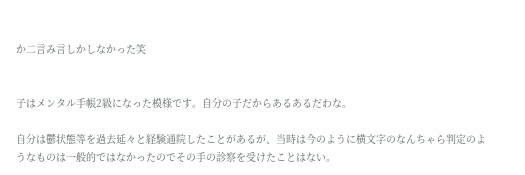か二言み言しかしなかった笑


子はメンタル手帳2級になった模様です。自分の子だからあるあるだわな。

自分は鬱状態等を過去延々と経験通院したことがあるが、当時は今のように横文字のなんちゃら判定のようなものは一般的ではなかったのでその手の診察を受けたことはない。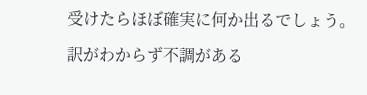受けたらほぼ確実に何か出るでしょう。

訳がわからず不調がある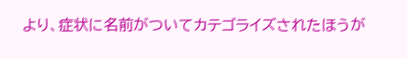より、症状に名前がついてカテゴライズされたほうが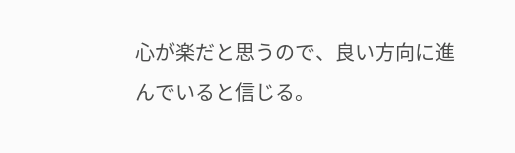心が楽だと思うので、良い方向に進んでいると信じる。